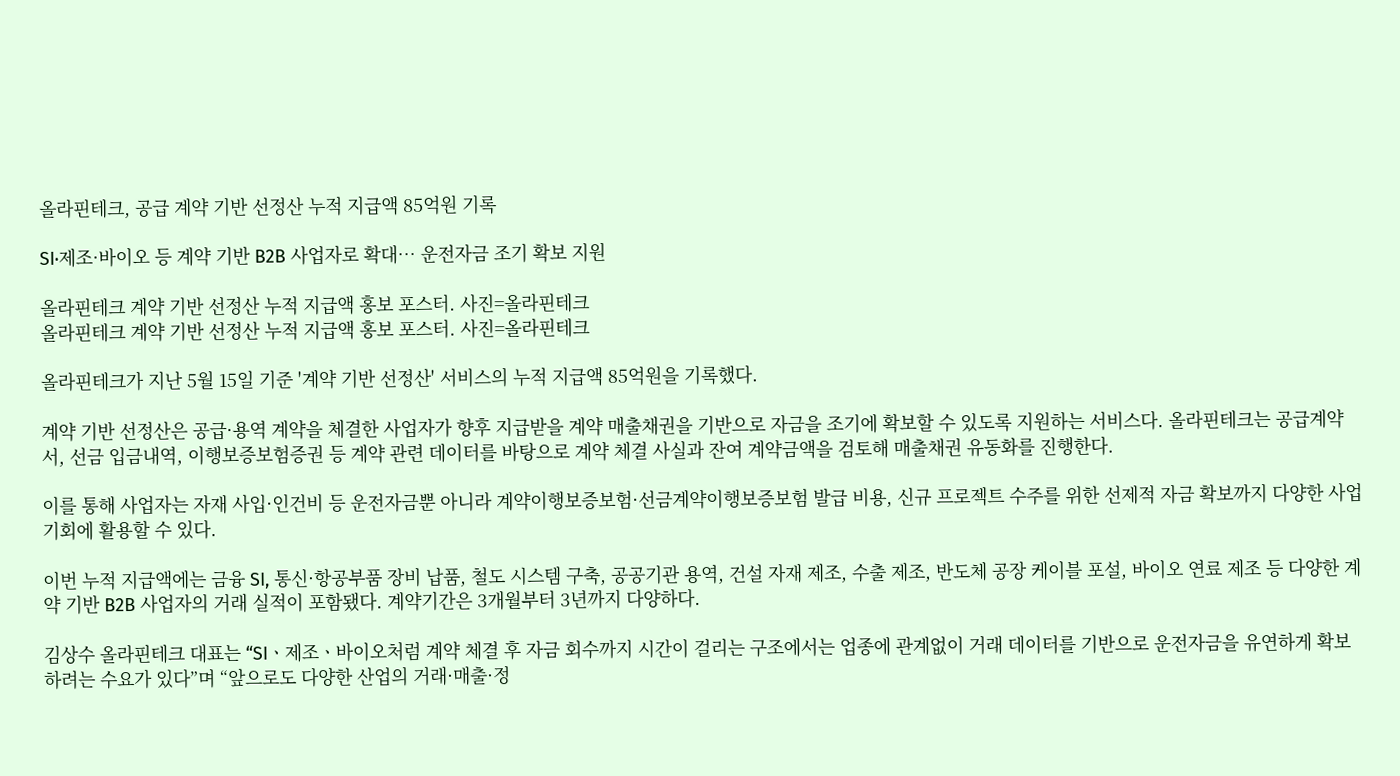올라핀테크, 공급 계약 기반 선정산 누적 지급액 85억원 기록

SI·제조·바이오 등 계약 기반 B2B 사업자로 확대… 운전자금 조기 확보 지원

올라핀테크 계약 기반 선정산 누적 지급액 홍보 포스터. 사진=올라핀테크
올라핀테크 계약 기반 선정산 누적 지급액 홍보 포스터. 사진=올라핀테크

올라핀테크가 지난 5월 15일 기준 '계약 기반 선정산' 서비스의 누적 지급액 85억원을 기록했다.

계약 기반 선정산은 공급·용역 계약을 체결한 사업자가 향후 지급받을 계약 매출채권을 기반으로 자금을 조기에 확보할 수 있도록 지원하는 서비스다. 올라핀테크는 공급계약서, 선금 입금내역, 이행보증보험증권 등 계약 관련 데이터를 바탕으로 계약 체결 사실과 잔여 계약금액을 검토해 매출채권 유동화를 진행한다.

이를 통해 사업자는 자재 사입·인건비 등 운전자금뿐 아니라 계약이행보증보험·선금계약이행보증보험 발급 비용, 신규 프로젝트 수주를 위한 선제적 자금 확보까지 다양한 사업 기회에 활용할 수 있다.

이번 누적 지급액에는 금융 SI, 통신·항공부품 장비 납품, 철도 시스템 구축, 공공기관 용역, 건설 자재 제조, 수출 제조, 반도체 공장 케이블 포설, 바이오 연료 제조 등 다양한 계약 기반 B2B 사업자의 거래 실적이 포함됐다. 계약기간은 3개월부터 3년까지 다양하다.

김상수 올라핀테크 대표는 “SIㆍ제조ㆍ바이오처럼 계약 체결 후 자금 회수까지 시간이 걸리는 구조에서는 업종에 관계없이 거래 데이터를 기반으로 운전자금을 유연하게 확보하려는 수요가 있다”며 “앞으로도 다양한 산업의 거래·매출·정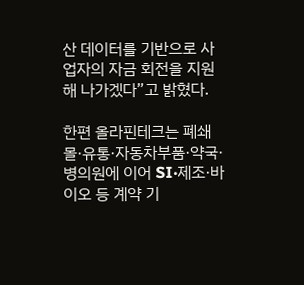산 데이터를 기반으로 사업자의 자금 회전을 지원해 나가겠다”고 밝혔다.

한편 올라핀테크는 폐쇄몰·유통·자동차부품·약국·병의원에 이어 SI·제조·바이오 등 계약 기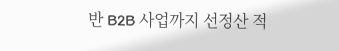반 B2B 사업까지 선정산 적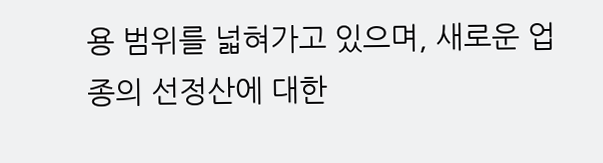용 범위를 넓혀가고 있으며, 새로운 업종의 선정산에 대한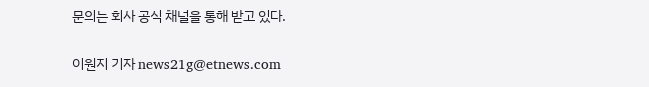문의는 회사 공식 채널을 통해 받고 있다.

이원지 기자 news21g@etnews.com